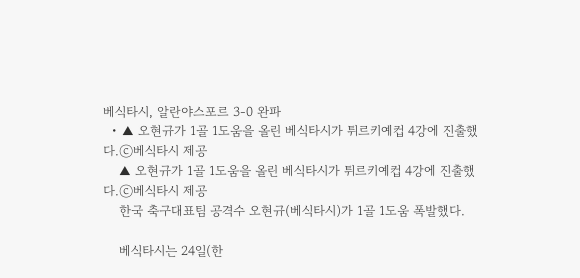베식타시, 알란야스포르 3-0 완파
  • ▲ 오현규가 1골 1도움을 올린 베식타시가 튀르키예컵 4강에 진출했다.ⓒ베식타시 제공
    ▲ 오현규가 1골 1도움을 올린 베식타시가 튀르키예컵 4강에 진출했다.ⓒ베식타시 제공
    한국 축구대표팀 공격수 오현규(베식타시)가 1골 1도움 폭발했다.

    베식타시는 24일(한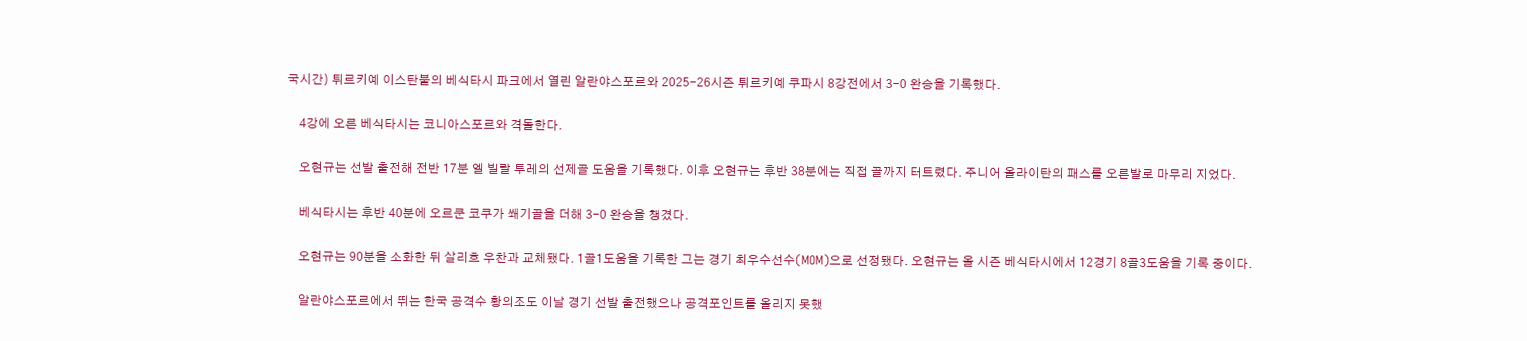국시간) 튀르키예 이스탄불의 베식타시 파크에서 열린 알란야스포르와 2025-26시즌 튀르키예 쿠파시 8강전에서 3-0 완승을 기록했다.

    4강에 오른 베식타시는 코니아스포르와 격돌한다.

    오현규는 선발 출전해 전반 17분 엘 빌랄 투레의 선제골 도움을 기록했다. 이후 오현규는 후반 38분에는 직접 골까지 터트렸다. 주니어 올라이탄의 패스를 오른발로 마무리 지었다.

    베식타시는 후반 40분에 오르쿤 코쿠가 쐐기골을 더해 3-0 완승을 챙겼다.

    오현규는 90분을 소화한 뒤 살리흐 우찬과 교체됐다. 1골1도움을 기록한 그는 경기 최우수선수(MOM)으로 선정됐다. 오현규는 올 시즌 베식타시에서 12경기 8골3도움을 기록 중이다.

    알란야스포르에서 뛰는 한국 공격수 황의조도 이날 경기 선발 출전했으나 공격포인트를 올리지 못했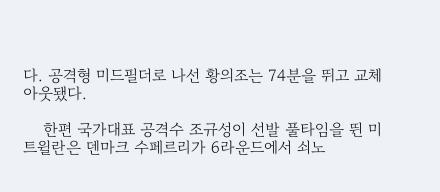다. 공격형 미드필더로 나선 황의조는 74분을 뛰고 교체아웃됐다.

    한편 국가대표 공격수 조규성이 선발 풀타임을 뛴 미트윌란은 덴마크 수페르리가 6라운드에서 쇠노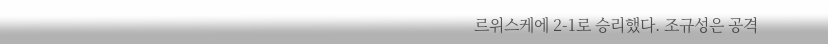르위스케에 2-1로 승리했다. 조규성은 공격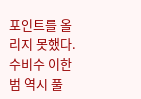포인트를 올리지 못했다. 수비수 이한범 역시 풀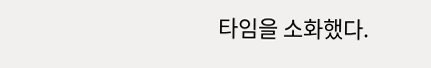타임을 소화했다.